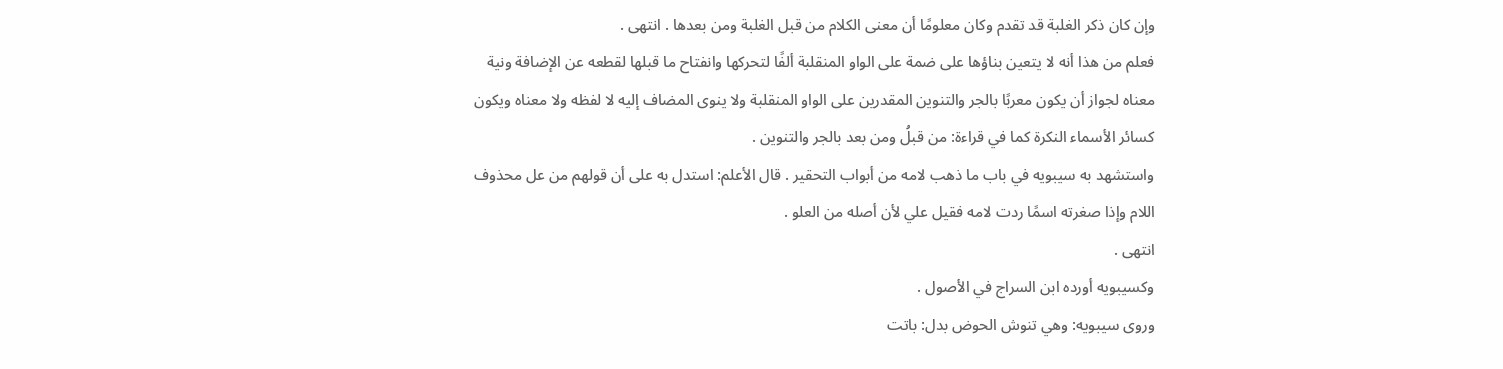وإن كان ذكر الغلبة قد تقدم وكان معلومًا أن معنى الكلام من قبل الغلبة ومن بعدها . انتهى .
فعلم من هذا أنه لا يتعين بناؤها على ضمة على الواو المنقلبة ألفًا لتحركها وانفتاح ما قبلها لقطعه عن الإضافة ونية معناه لجواز أن يكون معربًا بالجر والتنوين المقدرين على الواو المنقلبة ولا ينوى المضاف إليه لا لفظه ولا معناه ويكون كسائر الأسماء النكرة كما في قراءة: من قبلُ ومن بعد بالجر والتنوين .
واستشهد به سيبويه في باب ما ذهب لامه من أبواب التحقير . قال الأعلم: استدل به على أن قولهم من عل محذوف اللام وإذا صغرته اسمًا ردت لامه فقيل علي لأن أصله من العلو .
انتهى .
وكسيبويه أورده ابن السراج في الأصول .
وروى سيبويه: وهي تنوش الحوض بدل: باتت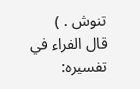تنوش . )
قال الفراء في تفسيره: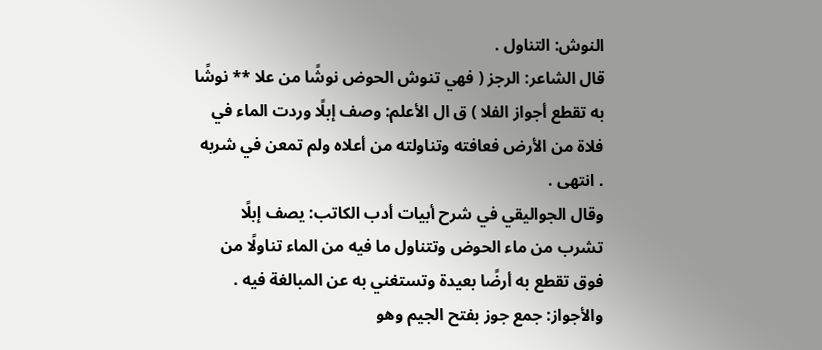النوش: التناول .
قال الشاعر: الرجز ( فهي تنوش الحوض نوشًا من علا ** نوشًا به تقطع أجواز الفلا ) ق ال الأعلم: وصف إبلًا وردت الماء في فلاة من الأرض فعافته وتناولته من أعلاه ولم تمعن في شربه . انتهى .
وقال الجواليقي في شرح أبيات أدب الكاتب: يصف إبلًا تشرب من ماء الحوض وتتناول ما فيه من الماء تناولًا من فوق تقطع به أرضًا بعيدة وتستغني به عن المبالغة فيه . والأجواز: جمع جوز بفتح الجيم وهو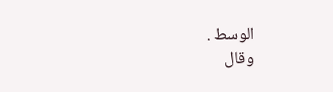الوسط .
وقال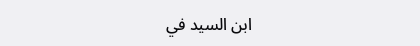ابن السيد في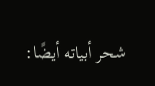شحر أبياته أيضًا: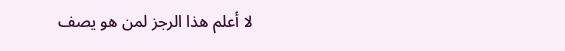لا أعلم هذا الرجز لمن هو يصف